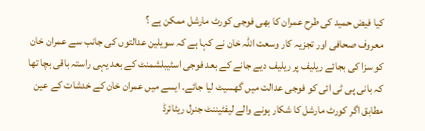کیا فیض حمید کی طرح عمران کا بھی فوجی کورٹ مارشل ممکن ہے ؟
معروف صحافی اور تجزیہ کار وسعت اللہ خان نے کہا ہے کہ سویلین عدالتوں کی جانب سے عمران خان کو سزا کی بجائے ریلیف پر ریلیف دیے جانے کے بعد فوجی اسٹیبلشمنٹ کے بعد یہی راستہ باقی بچا تھا کہ بانی پی ٹی ائی کو فوجی عدالت میں گھسیٹ لیا جائے۔ ایسے میں عمران خان کے خدشات کے عین مطابق اگر کورٹ مارشل کا شکار ہونے والے لیفٹیننٹ جنرل ریٹائرڈ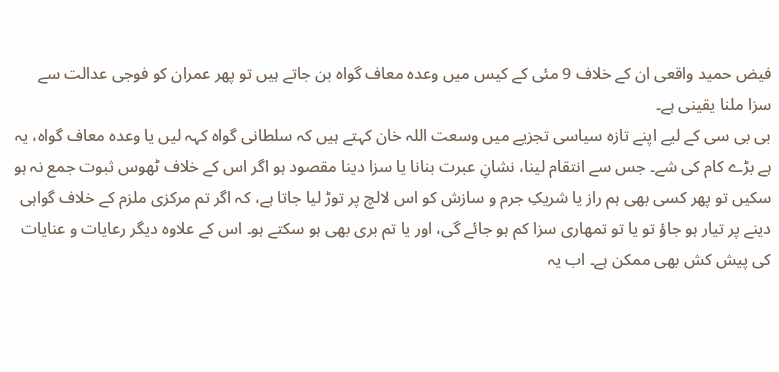فیض حمید واقعی ان کے خلاف 9 مئی کے کیس میں وعدہ معاف گواہ بن جاتے ہیں تو پھر عمران کو فوجی عدالت سے سزا ملنا یقینی ہے۔
بی بی سی کے لیے اپنے تازہ سیاسی تجزیے میں وسعت اللہ خان کہتے ہیں کہ سلطانی گواہ کہہ لیں یا وعدہ معاف گواہ، یہ ہے بڑے کام کی شے۔ جس سے انتقام لینا، نشانِ عبرت بنانا یا سزا دینا مقصود ہو اگر اس کے خلاف ٹھوس ثبوت جمع نہ ہو سکیں تو پھر کسی بھی ہم راز یا شریکِ جرم و سازش کو اس لالچ پر توڑ لیا جاتا ہے، کہ اگر تم مرکزی ملزم کے خلاف گواہی دینے پر تیار ہو جاؤ تو یا تو تمھاری سزا کم ہو جائے گی، اور یا تم بری بھی ہو سکتے ہو۔ اس کے علاوہ دیگر رعایات و عنایات کی پیش کش بھی ممکن ہے۔ اب یہ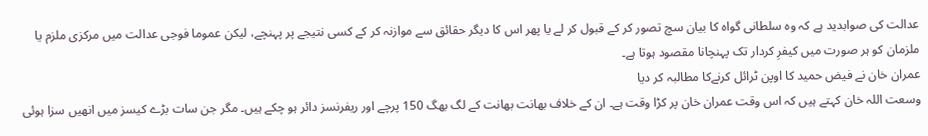عدالت کی صوابدید ہے کہ وہ سلطانی گواہ کا بیان سچ تصور کر کے قبول کر لے یا پھر اس کا دیگر حقائق سے موازنہ کر کے کسی نتیجے پر پہنچے، لیکن عموما فوجی عدالت میں مرکزی ملزم یا ملزمان کو ہر صورت میں کیفرِ کردار تک پہنچانا مقصود ہوتا ہے۔
عمران خان نے فیض حمید کا اوپن ٹرائل کرنےکا مطالبہ کر دیا
وسعت اللہ خان کہتے ہیں کہ اس وقت عمران خان پر کڑا وقت ہے۔ ان کے خلاف بھانت بھانت کے لگ بھگ 150 پرچے اور ریفرنسز دائر ہو چکے ہیں۔ مگر جن سات بڑے کیسز میں انھیں سزا ہوئی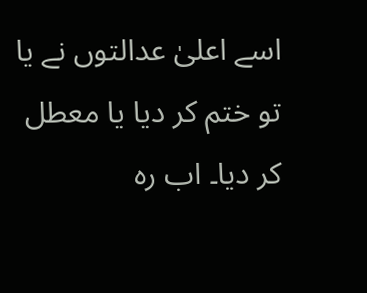اسے اعلیٰ عدالتوں نے یا تو ختم کر دیا یا معطل کر دیا۔ اب رہ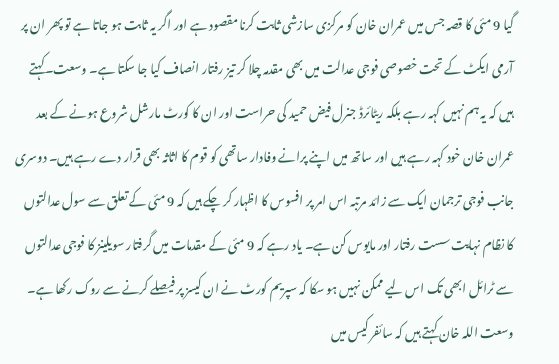گیا 9 مئی کا قصہ جس میں عمران خان کو مرکزی سازشی ثابت کرنا مقصود ہے اور اگر یہ ثابت ہو جاتا ہے تو پھر ان پر آرمی ایکٹ کے تحت خصوصی فوجی عدالت میں بھی مقدمہ چلا کر تیز رفتار انصاف کیا جا سکتا ہے۔ وسعت۔کہتے ہیں کہ یہ ہم نہیں کہہ رہے بلکہ ریٹائرڈ جنرل فیض حمید کی حراست اور ان کا کورٹ مارشل شروع ہونے کے بعد عمران خان خود کہہ رہے ہیں اور ساتھ میں اپنے پرانے وفادار ساتھی کو قوم کا اثاثہ بھی قرار دے رہے ہیں۔ دوسری جانب فوجی ترجمان ایک سے زائد مرتبہ اس امر پر افسوس کا اظہار کر چکے ہیں کہ 9 مئی کے تعلق سے سول عدالتوں کا نظام نہایت سست رفتار اور مایوس کن ہے۔ یاد رہے کہ 9 مئی کے مقدمات میں گرفتار سویلینز کا فوجی عدالتوں سے ٹرائل ابھی تک اس لیے ممکن نہیں ہو سکا کہ سپریم کورٹ نے ان کیسز پر فیصلے کرنے سے روک رکھا ہے۔
وسعت اللہ خان کہتے ہیں کہ سائفر کیس میں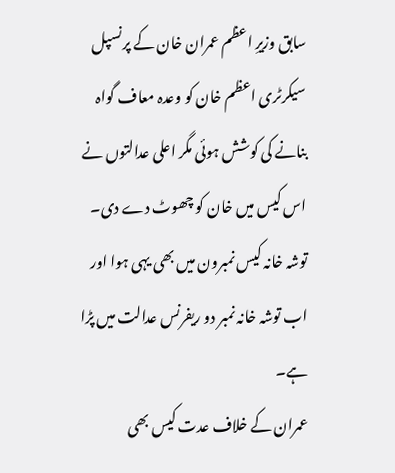سابق وزیرِ اعظم عمران خان کے پرنسپل سیکرٹری اعظم خان کو وعدہ معاف گواہ بنانے کی کوشش ہوئی مگر اعلی عدالتوں نے اس کیس میں خان کو چھوٹ دے دی۔ توشہ خانہ کیس نمبرون میں بھی یہی ہوا اور اب توشہ خانہ نمبر دو ریفرنس عدالت میں پڑا ہے۔
عمران کے خلاف عدت کیس بھی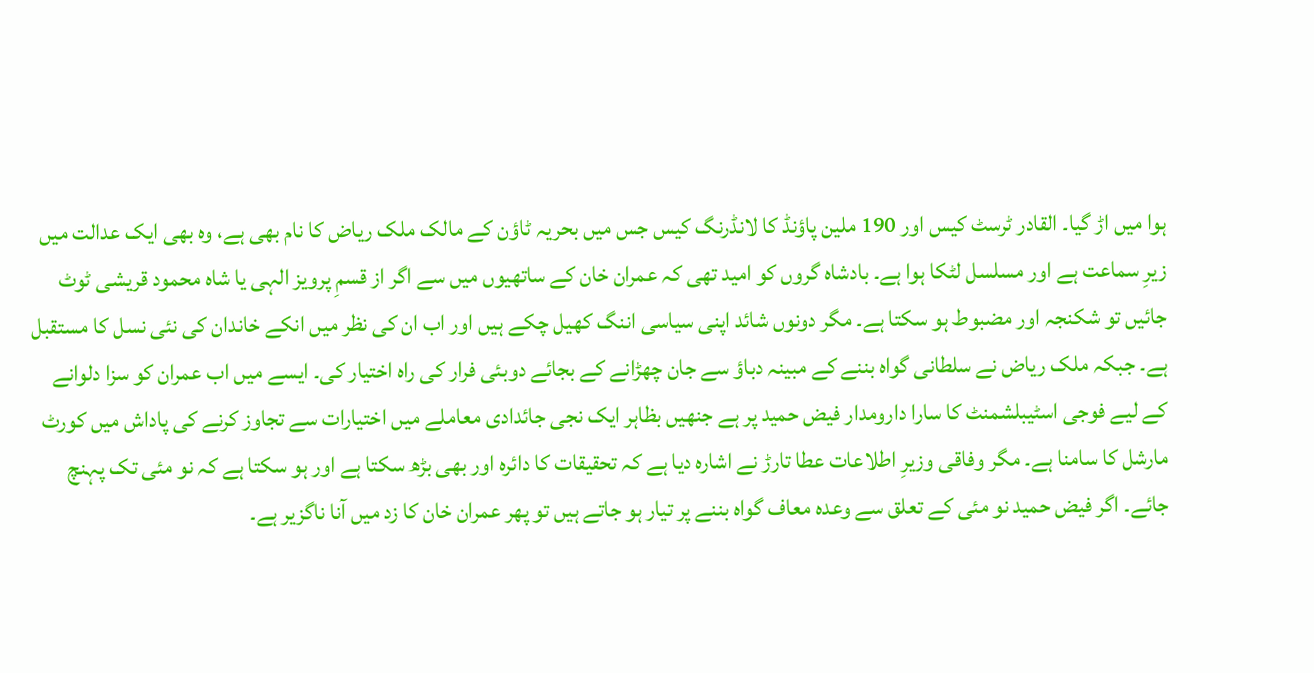ہوا میں اڑ گیا۔ القادر ٹرسٹ کیس اور 190 ملین پاؤنڈ کا لانڈرنگ کیس جس میں بحریہ ٹاؤن کے مالک ملک ریاض کا نام بھی ہے، وہ بھی ایک عدالت میں زیرِ سماعت ہے اور مسلسل لٹکا ہوا ہے۔ بادشاہ گروں کو امید تھی کہ عمران خان کے ساتھیوں میں سے اگر از قسمِ پرویز الہی یا شاہ محمود قریشی ٹوٹ جائیں تو شکنجہ اور مضبوط ہو سکتا ہے۔ مگر دونوں شائد اپنی سیاسی اننگ کھیل چکے ہیں اور اب ان کی نظر میں انکے خاندان کی نئی نسل کا مستقبل ہے۔ جبکہ ملک ریاض نے سلطانی گواہ بننے کے مبینہ دباؤ سے جان چھڑانے کے بجائے دوبئی فرار کی راہ اختیار کی۔ ایسے میں اب عمران کو سزا دلوانے کے لیے فوجی اسٹیبلشمنٹ کا سارا دارومدار فیض حمید پر ہے جنھیں بظاہر ایک نجی جائدادی معاملے میں اختیارات سے تجاوز کرنے کی پاداش میں کورٹ مارشل کا سامنا ہے۔ مگر وفاقی وزیرِ اطلاعات عطا تارڑ نے اشارہ دیا ہے کہ تحقیقات کا دائرہ اور بھی بڑھ سکتا ہے اور ہو سکتا ہے کہ نو مئی تک پہنچ جائے۔ اگر فیض حمید نو مئی کے تعلق سے وعدہ معاف گواہ بننے پر تیار ہو جاتے ہیں تو پھر عمران خان کا زد میں آنا ناگزیر ہے۔